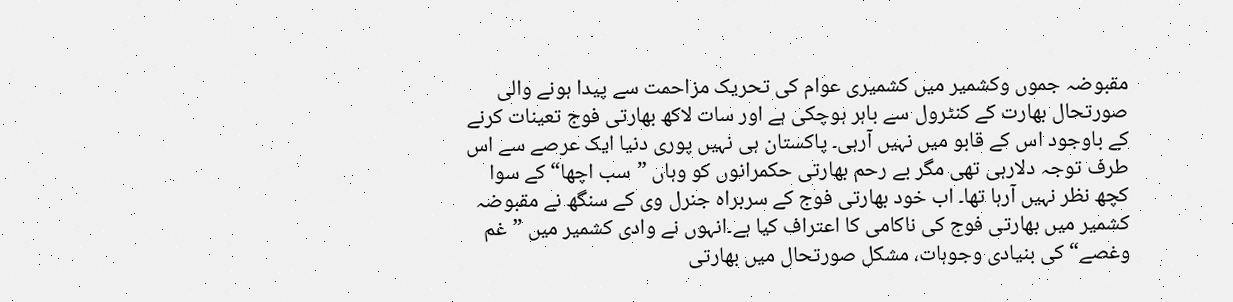مقبوضہ جموں وکشمیر میں کشمیری عوام کی تحریک مزاحمت سے پیدا ہونے والی صورتحال بھارت کے کنٹرول سے باہر ہوچکی ہے اور سات لاکھ بھارتی فوج تعینات کرنے کے باوجود اس کے قابو میں نہیں آرہی۔ پاکستان ہی نہیں پوری دنیا ایک عرصے سے اس طرف توجہ دلارہی تھی مگر بے رحم بھارتی حکمرانوں کو وہاں ”سب اچھا“ کے سوا کچھ نظر نہیں آرہا تھا۔ اب خود بھارتی فوج کے سربراہ جنرل وی کے سنگھ نے مقبوضہ کشمیر میں بھارتی فوج کی ناکامی کا اعتراف کیا ہے۔انہوں نے وادی کشمیر میں ”غم وغصے“ کی بنیادی وجوہات، مشکل صورتحال میں بھارتی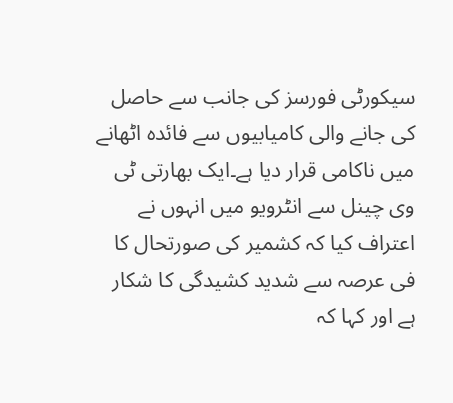سیکورٹی فورسز کی جانب سے حاصل کی جانے والی کامیابیوں سے فائدہ اٹھانے میں ناکامی قرار دیا ہے۔ایک بھارتی ٹی وی چینل سے انٹرویو میں انہوں نے اعتراف کیا کہ کشمیر کی صورتحال کا فی عرصہ سے شدید کشیدگی کا شکار ہے اور کہا کہ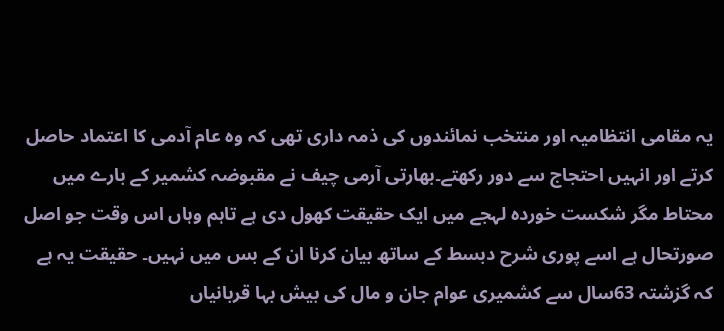یہ مقامی انتظامیہ اور منتخب نمائندوں کی ذمہ داری تھی کہ وہ عام آدمی کا اعتماد حاصل کرتے اور انہیں احتجاج سے دور رکھتے۔بھارتی آرمی چیف نے مقبوضہ کشمیر کے بارے میں محتاط مگر شکست خوردہ لہجے میں ایک حقیقت کھول دی ہے تاہم وہاں اس وقت جو اصل صورتحال ہے اسے پوری شرح دبسط کے ساتھ بیان کرنا ان کے بس میں نہیں۔ حقیقت یہ ہے کہ گزشتہ 63سال سے کشمیری عوام جان و مال کی بیش بہا قربانیاں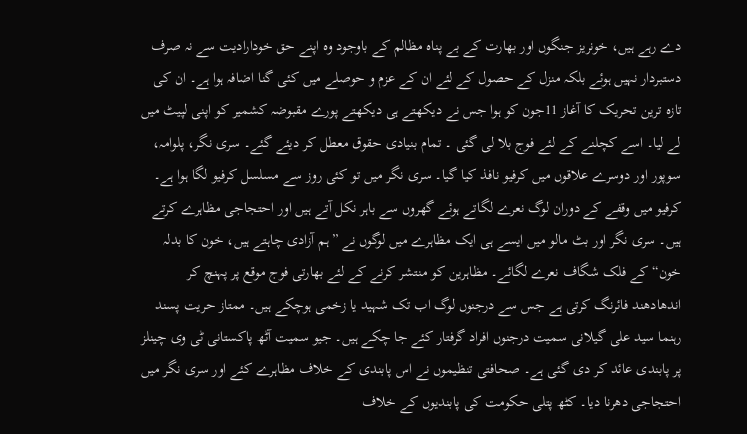دے رہے ہیں، خونریز جنگوں اور بھارت کے بے پناہ مظالم کے باوجود وہ اپنے حق خودارادیت سے نہ صرف دستبردار نہیں ہوئے بلکہ منزل کے حصول کے لئے ان کے عزم و حوصلے میں کئی گنا اضافہ ہوا ہے۔ ان کی تازہ ترین تحریک کا آغاز 11جون کو ہوا جس نے دیکھتے ہی دیکھتے پورے مقبوضہ کشمیر کو اپنی لپیٹ میں لے لیا۔ اسے کچلنے کے لئے فوج بلا لی گئی ۔ تمام بنیادی حقوق معطل کر دیئے گئے۔ سری نگر، پلوامہ، سوپور اور دوسرے علاقوں میں کرفیو نافذ کیا گیا۔ سری نگر میں تو کئی روز سے مسلسل کرفیو لگا ہوا ہے۔ کرفیو میں وقفے کے دوران لوگ نعرے لگاتے ہوئے گھروں سے باہر نکل آتے ہیں اور احتجاجی مظاہرے کرتے ہیں۔ سری نگر اور بٹ مالو میں ایسے ہی ایک مظاہرے میں لوگوں نے ”ہم آزادی چاہتے ہیں، خون کا بدلہ خون“ کے فلک شگاف نعرے لگائے۔ مظاہرین کو منتشر کرنے کے لئے بھارتی فوج موقع پر پہنچ کر اندھادھند فائرنگ کرتی ہے جس سے درجنوں لوگ اب تک شہید یا زخمی ہوچکے ہیں۔ ممتاز حریت پسند رہنما سید علی گیلانی سمیت درجنوں افراد گرفتار کئے جا چکے ہیں۔ جیو سمیت آٹھ پاکستانی ٹی وی چینلز پر پابندی عائد کر دی گئی ہے۔ صحافتی تنظیموں نے اس پابندی کے خلاف مظاہرے کئے اور سری نگر میں احتجاجی دھرنا دیا۔ کٹھ پتلی حکومت کی پابندیوں کے خلاف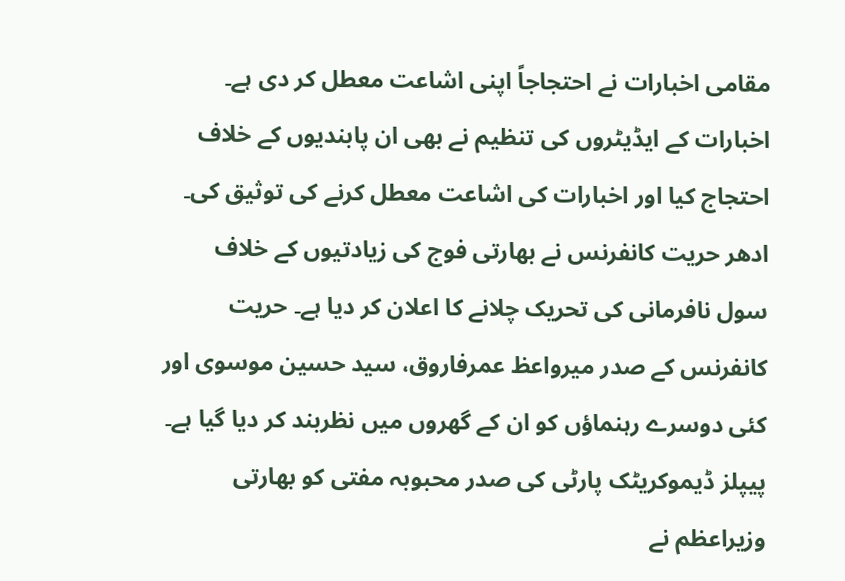مقامی اخبارات نے احتجاجاً اپنی اشاعت معطل کر دی ہے۔ اخبارات کے ایڈیٹروں کی تنظیم نے بھی ان پابندیوں کے خلاف احتجاج کیا اور اخبارات کی اشاعت معطل کرنے کی توثیق کی۔ ادھر حریت کانفرنس نے بھارتی فوج کی زیادتیوں کے خلاف سول نافرمانی کی تحریک چلانے کا اعلان کر دیا ہے۔ حریت کانفرنس کے صدر میرواعظ عمرفاروق، سید حسین موسوی اور کئی دوسرے رہنماؤں کو ان کے گھروں میں نظربند کر دیا گیا ہے۔ پیپلز ڈیموکریٹک پارٹی کی صدر محبوبہ مفتی کو بھارتی وزیراعظم نے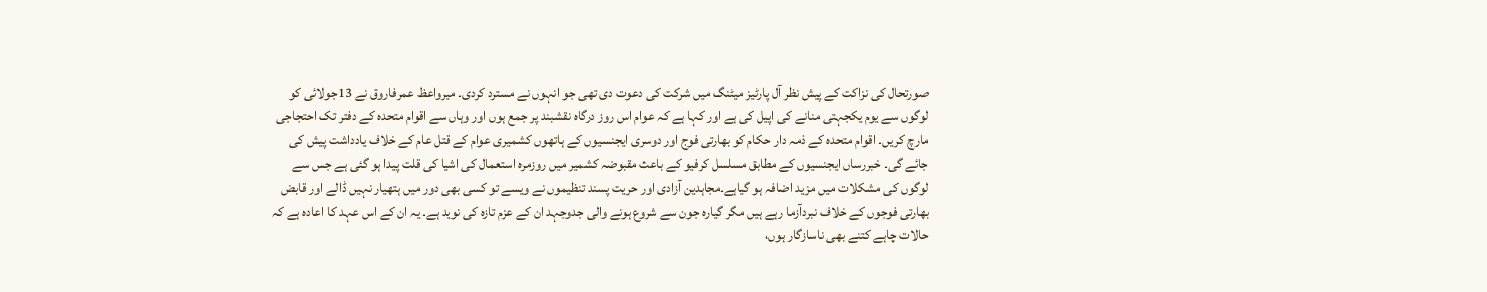صورتحال کی نزاکت کے پیش نظر آل پارٹیز میٹنگ میں شرکت کی دعوت دی تھی جو انہوں نے مسترد کردی۔ میرواعظ عمرفاروق نے 13جولائی کو لوگوں سے یوم یکجہتی منانے کی اپیل کی ہے اور کہا ہے کہ عوام اس روز درگاہ نقشبند پر جمع ہوں اور وہاں سے اقوام متحدہ کے دفتر تک احتجاجی مارچ کریں۔ اقوام متحدہ کے ذمہ دار حکام کو بھارتی فوج اور دوسری ایجنسیوں کے ہاتھوں کشمیری عوام کے قتل عام کے خلاف یادداشت پیش کی جائے گی۔ خبررساں ایجنسیوں کے مطابق مسلسل کرفیو کے باعث مقبوضہ کشمیر میں روزمرہ استعمال کی اشیا کی قلت پیدا ہو گئی ہے جس سے لوگوں کی مشکلات میں مزید اضافہ ہو گیاہے۔مجاہدین آزادی اور حریت پسند تنظیموں نے ویسے تو کسی بھی دور میں ہتھیار نہیں ڈالے اور قابض بھارتی فوجوں کے خلاف نبردآزما رہے ہیں مگر گیارہ جون سے شروع ہونے والی جدوجہد ان کے عزم تازہ کی نوید ہے۔ یہ ان کے اس عہد کا اعادہ ہے کہ حالات چاہے کتنے بھی ناسازگار ہوں،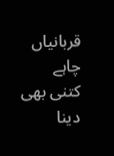قربانیاں چاہے کتنی بھی دینا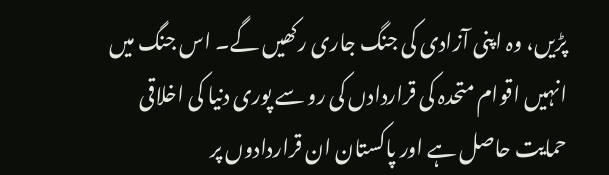پڑیں، وہ اپنی آزادی کی جنگ جاری رکھیں گے۔ اس جنگ میں انہیں اقوام متحدہ کی قراردادں کی رو سے پوری دنیا کی اخلاقی حمایت حاصل ہے اور پاکستان ان قراردادوں پر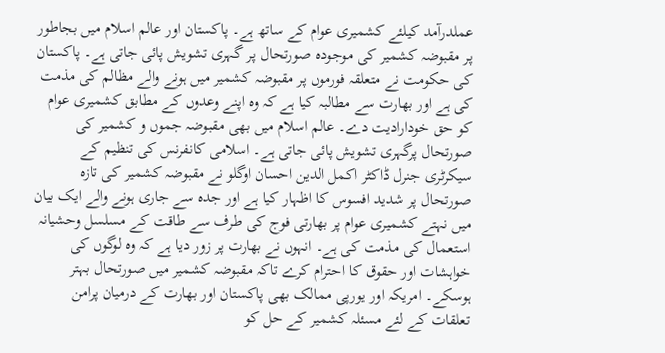عملدرآمد کیلئے کشمیری عوام کے ساتھ ہے۔ پاکستان اور عالم اسلام میں بجاطور پر مقبوضہ کشمیر کی موجودہ صورتحال پر گہری تشویش پائی جاتی ہے۔ پاکستان کی حکومت نے متعلقہ فورموں پر مقبوضہ کشمیر میں ہونے والے مظالم کی مذمت کی ہے اور بھارت سے مطالبہ کیا ہے کہ وہ اپنے وعدوں کے مطابق کشمیری عوام کو حق خودارادیت دے۔ عالم اسلام میں بھی مقبوضہ جموں و کشمیر کی صورتحال پرگہری تشویش پائی جاتی ہے۔ اسلامی کانفرنس کی تنظیم کے سیکرٹری جنرل ڈاکٹر اکمل الدین احسان اوگلو نے مقبوضہ کشمیر کی تازہ صورتحال پر شدید افسوس کا اظہار کیا ہے اور جدہ سے جاری ہونے والے ایک بیان میں نہتے کشمیری عوام پر بھارتی فوج کی طرف سے طاقت کے مسلسل وحشیانہ استعمال کی مذمت کی ہے۔ انہوں نے بھارت پر زور دیا ہے کہ وہ لوگوں کی خواہشات اور حقوق کا احترام کرے تاکہ مقبوضہ کشمیر میں صورتحال بہتر ہوسکے۔ امریکہ اور یورپی ممالک بھی پاکستان اور بھارت کے درمیان پرامن تعلقات کے لئے مسئلہ کشمیر کے حل کو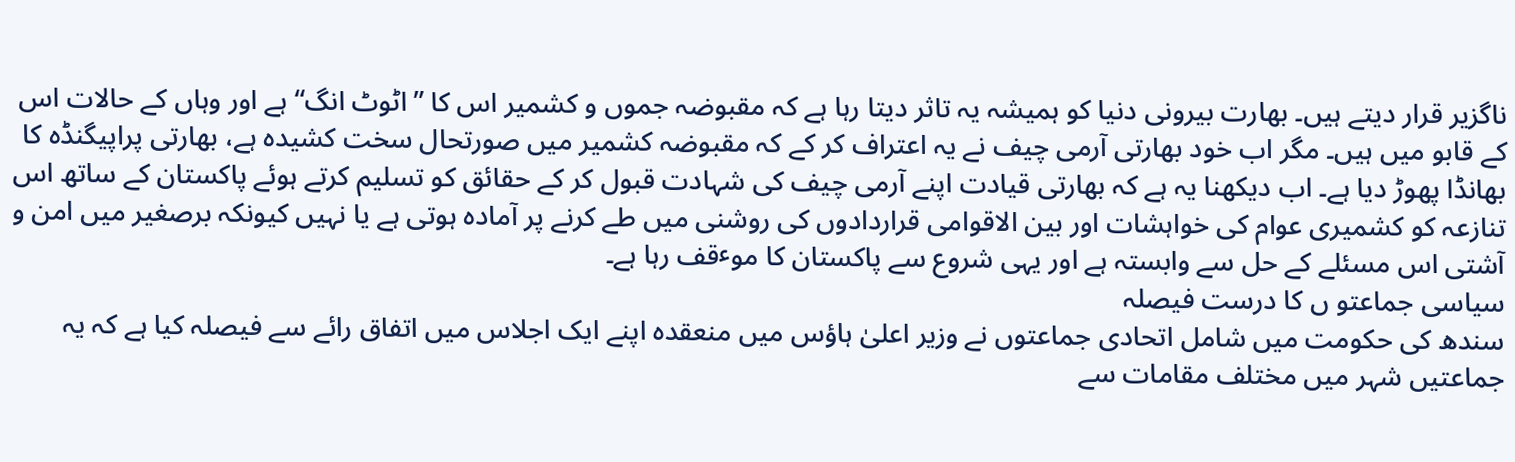ناگزیر قرار دیتے ہیں۔ بھارت بیرونی دنیا کو ہمیشہ یہ تاثر دیتا رہا ہے کہ مقبوضہ جموں و کشمیر اس کا ”اٹوٹ انگ“ ہے اور وہاں کے حالات اس کے قابو میں ہیں۔ مگر اب خود بھارتی آرمی چیف نے یہ اعتراف کر کے کہ مقبوضہ کشمیر میں صورتحال سخت کشیدہ ہے، بھارتی پراپیگنڈہ کا بھانڈا پھوڑ دیا ہے۔ اب دیکھنا یہ ہے کہ بھارتی قیادت اپنے آرمی چیف کی شہادت قبول کر کے حقائق کو تسلیم کرتے ہوئے پاکستان کے ساتھ اس تنازعہ کو کشمیری عوام کی خواہشات اور بین الاقوامی قراردادوں کی روشنی میں طے کرنے پر آمادہ ہوتی ہے یا نہیں کیونکہ برصغیر میں امن و آشتی اس مسئلے کے حل سے وابستہ ہے اور یہی شروع سے پاکستان کا موٴقف رہا ہے۔
سیاسی جماعتو ں کا درست فیصلہ
سندھ کی حکومت میں شامل اتحادی جماعتوں نے وزیر اعلیٰ ہاؤس میں منعقدہ اپنے ایک اجلاس میں اتفاق رائے سے فیصلہ کیا ہے کہ یہ جماعتیں شہر میں مختلف مقامات سے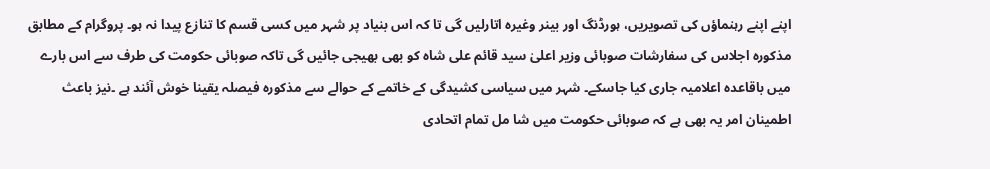اپنے اپنے رہنماؤں کی تصویریں، ہورڈنگ اور بینر وغیرہ اتارلیں گی تا کہ اس بنیاد پر شہر میں کسی قسم کا تنازع پیدا نہ ہو۔ پروگرام کے مطابق مذکورہ اجلاس کی سفارشات صوبائی وزیر اعلیٰ سید قائم علی شاہ کو بھی بھیجی جائیں گی تاکہ صوبائی حکومت کی طرف سے اس بارے میں باقاعدہ اعلامیہ جاری کیا جاسکے۔ شہر میں سیاسی کشیدگی کے خاتمے کے حوالے سے مذکورہ فیصلہ یقینا خوش آئند ہے ۔نیز باعث اطمینان امر یہ بھی ہے کہ صوبائی حکومت میں شا مل تمام اتحادی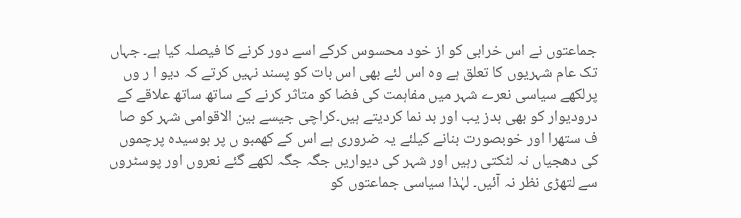جماعتوں نے اس خرابی کو از خود محسوس کرکے اسے دور کرنے کا فیصلہ کیا ہے۔ جہاں تک عام شہریوں کا تعلق ہے وہ اس لئے بھی اس بات کو پسند نہیں کرتے کہ دیو ا ر وں پرلکھے سیاسی نعرے شہر میں مفاہمت کی فضا کو متاثر کرنے کے ساتھ ساتھ علاقے کے درودیوار کو بھی بدز یب اور بد نما کردیتے ہیں۔کراچی جیسے بین الاقوامی شہر کو صا ف ستھرا اور خوبصورت بنانے کیلئے یہ ضروری ہے اس کے کھمبو ں پر بوسیدہ پرچموں کی دھجیاں نہ لٹکتی رہیں اور شہر کی دیواریں جگہ جگہ لکھے گئے نعروں اور پوسٹروں سے لتھڑی نظر نہ آئیں۔ لہٰذا سیاسی جماعتوں کو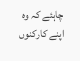چاہئے کہ وہ اپنے کارکنوں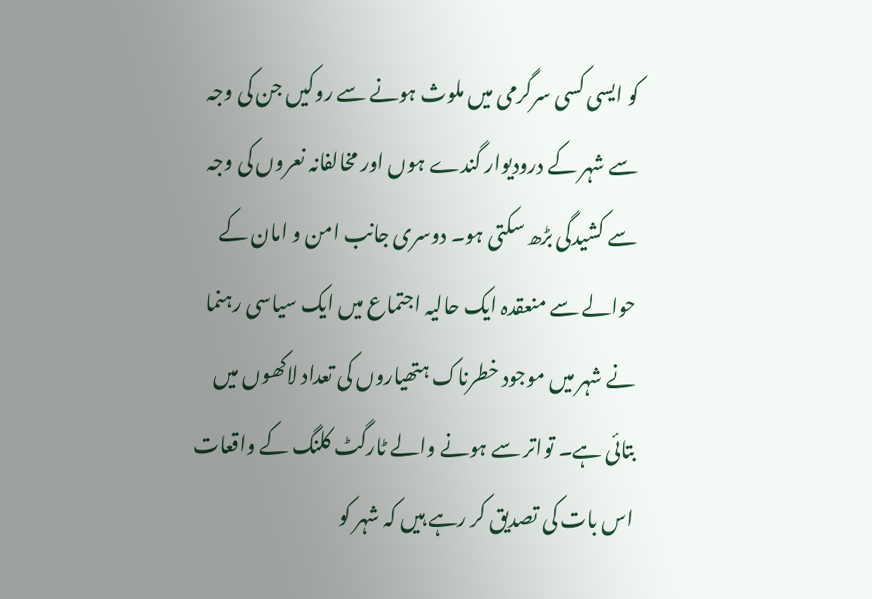کو ایسی کسی سرگرمی میں ملوث ہونے سے روکیں جن کی وجہ سے شہر کے درودیوار گندے ہوں اور مخالفانہ نعروں کی وجہ سے کشیدگی بڑھ سکتی ہو۔ دوسری جانب امن و امان کے حوالے سے منعقدہ ایک حالیہ اجتماع میں ایک سیاسی رہنما نے شہر میں موجود خطرناک ہتھیاروں کی تعداد لاکھوں میں بتائی ہے۔ تواتر سے ہونے والے ٹارگٹ کلنگ کے واقعات اس بات کی تصدیق کر رہے ہیں کہ شہر کو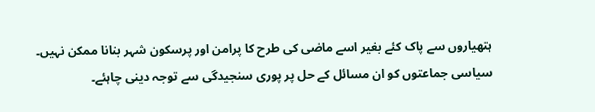ہتھیاروں سے پاک کئے بغیر اسے ماضی کی طرح کا پرامن اور پرسکون شہر بنانا ممکن نہیں۔ سیاسی جماعتوں کو ان مسائل کے حل پر پوری سنجیدگی سے توجہ دینی چاہئے۔